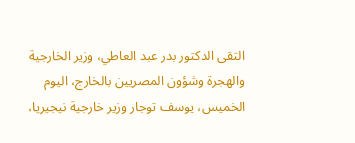التقى الدكتور بدر عبد العاطي، وزير الخارجية والهجرة وشؤون المصريين بالخارج، اليوم الخميس، يوسف توجار وزير خارجية نيجيريا،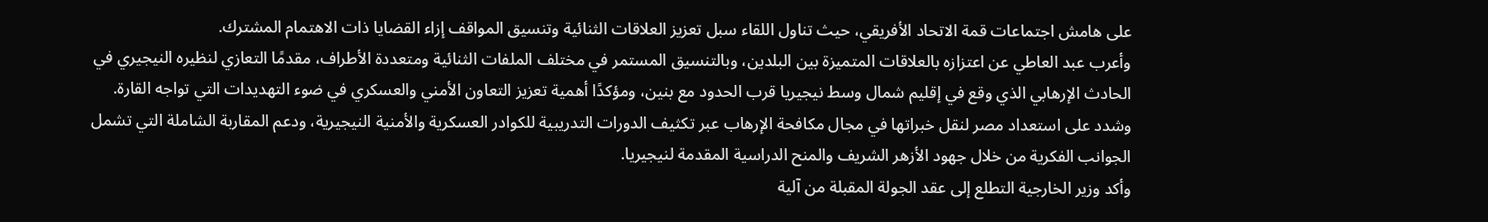على هامش اجتماعات قمة الاتحاد الأفريقي، حيث تناول اللقاء سبل تعزيز العلاقات الثنائية وتنسيق المواقف إزاء القضايا ذات الاهتمام المشترك.
وأعرب عبد العاطي عن اعتزازه بالعلاقات المتميزة بين البلدين، وبالتنسيق المستمر في مختلف الملفات الثنائية ومتعددة الأطراف، مقدمًا التعازي لنظيره النيجيري في الحادث الإرهابي الذي وقع في إقليم شمال وسط نيجيريا قرب الحدود مع بنين، ومؤكدًا أهمية تعزيز التعاون الأمني والعسكري في ضوء التهديدات التي تواجه القارة.
وشدد على استعداد مصر لنقل خبراتها في مجال مكافحة الإرهاب عبر تكثيف الدورات التدريبية للكوادر العسكرية والأمنية النيجيرية، ودعم المقاربة الشاملة التي تشمل الجوانب الفكرية من خلال جهود الأزهر الشريف والمنح الدراسية المقدمة لنيجيريا.
وأكد وزير الخارجية التطلع إلى عقد الجولة المقبلة من آلية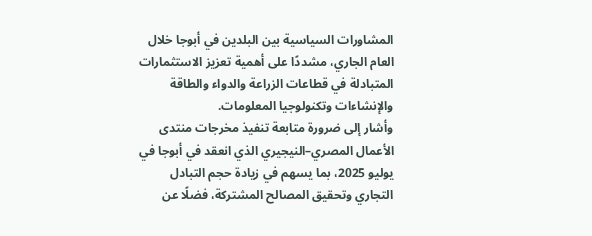المشاورات السياسية بين البلدين في أبوجا خلال العام الجاري، مشددًا على أهمية تعزيز الاستثمارات المتبادلة في قطاعات الزراعة والدواء والطاقة والإنشاءات وتكنولوجيا المعلومات.
وأشار إلى ضرورة متابعة تنفيذ مخرجات منتدى الأعمال المصري–النيجيري الذي انعقد في أبوجا في يوليو 2025، بما يسهم في زيادة حجم التبادل التجاري وتحقيق المصالح المشتركة، فضلًا عن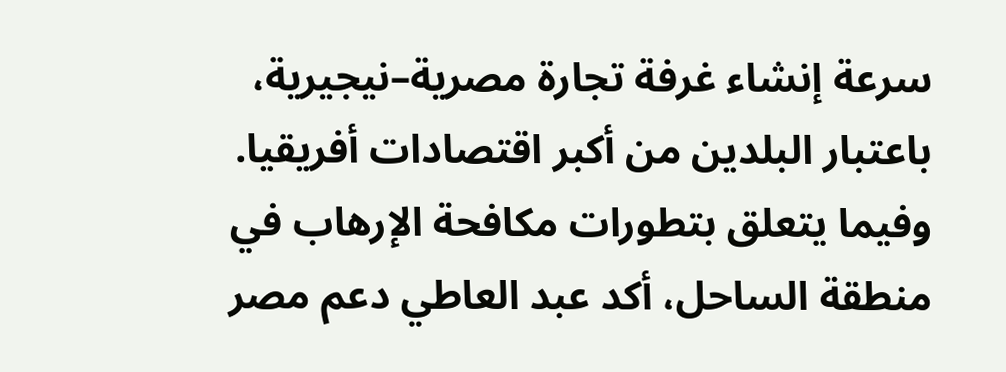سرعة إنشاء غرفة تجارة مصرية–نيجيرية، باعتبار البلدين من أكبر اقتصادات أفريقيا.
وفيما يتعلق بتطورات مكافحة الإرهاب في منطقة الساحل، أكد عبد العاطي دعم مصر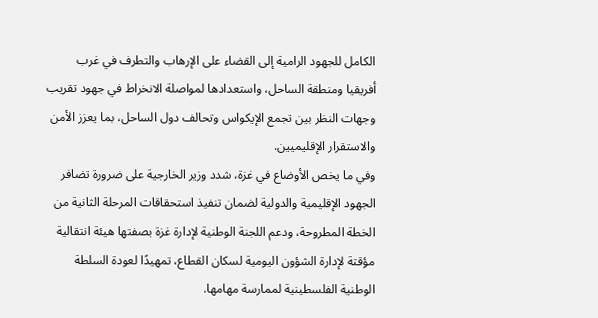الكامل للجهود الرامية إلى القضاء على الإرهاب والتطرف في غرب أفريقيا ومنطقة الساحل، واستعدادها لمواصلة الانخراط في جهود تقريب وجهات النظر بين تجمع الإيكواس وتحالف دول الساحل، بما يعزز الأمن والاستقرار الإقليميين.
وفي ما يخص الأوضاع في غزة، شدد وزير الخارجية على ضرورة تضافر الجهود الإقليمية والدولية لضمان تنفيذ استحقاقات المرحلة الثانية من الخطة المطروحة، ودعم اللجنة الوطنية لإدارة غزة بصفتها هيئة انتقالية مؤقتة لإدارة الشؤون اليومية لسكان القطاع، تمهيدًا لعودة السلطة الوطنية الفلسطينية لممارسة مهامها.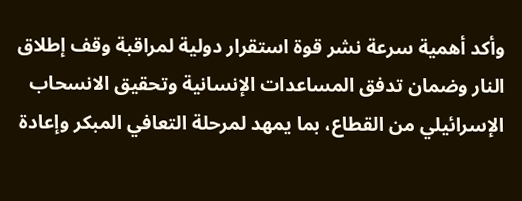وأكد أهمية سرعة نشر قوة استقرار دولية لمراقبة وقف إطلاق النار وضمان تدفق المساعدات الإنسانية وتحقيق الانسحاب الإسرائيلي من القطاع، بما يمهد لمرحلة التعافي المبكر وإعادة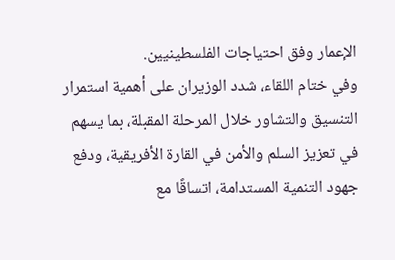الإعمار وفق احتياجات الفلسطينيين.
وفي ختام اللقاء، شدد الوزيران على أهمية استمرار التنسيق والتشاور خلال المرحلة المقبلة، بما يسهم في تعزيز السلم والأمن في القارة الأفريقية، ودفع جهود التنمية المستدامة، اتساقًا مع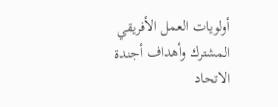أولويات العمل الأفريقي المشترك وأهداف أجندة الاتحاد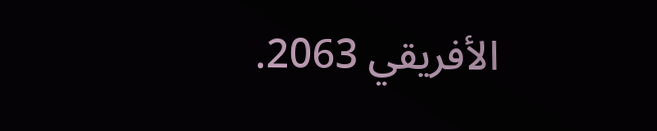الأفريقي 2063.